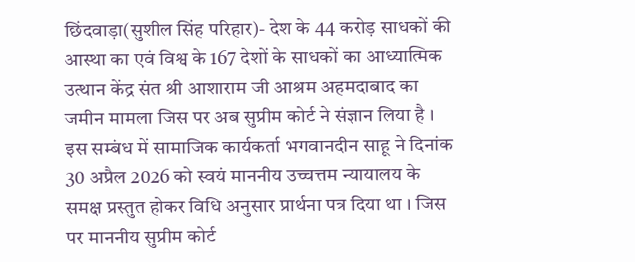छिंदवाड़ा(सुशील सिंह परिहार)- देश के 44 करोड़ साधकों की आस्था का एवं विश्व के 167 देशों के साधकों का आध्यात्मिक उत्थान केंद्र संत श्री आशाराम जी आश्रम अहमदाबाद का जमीन मामला जिस पर अब सुप्रीम कोर्ट ने संज्ञान लिया है । इस सम्बंध में सामाजिक कार्यकर्ता भगवानदीन साहू ने दिनांक 30 अप्रैल 2026 को स्वयं माननीय उच्चत्तम न्यायालय के समक्ष प्रस्तुत होकर विधि अनुसार प्रार्थना पत्र दिया था । जिस पर माननीय सुप्रीम कोर्ट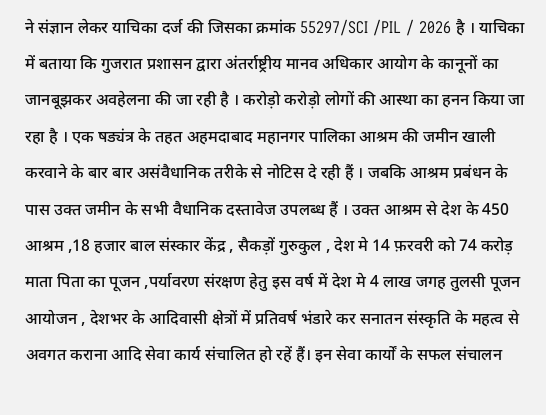ने संज्ञान लेकर याचिका दर्ज की जिसका क्रमांक 55297/SCI /PIL / 2026 है । याचिका में बताया कि गुजरात प्रशासन द्वारा अंतर्राष्ट्रीय मानव अधिकार आयोग के कानूनों का जानबूझकर अवहेलना की जा रही है । करोड़ो करोड़ो लोगों की आस्था का हनन किया जा रहा है । एक षड्यंत्र के तहत अहमदाबाद महानगर पालिका आश्रम की जमीन खाली करवाने के बार बार असंवैधानिक तरीके से नोटिस दे रही हैं । जबकि आश्रम प्रबंधन के पास उक्त जमीन के सभी वैधानिक दस्तावेज उपलब्ध हैं । उक्त आश्रम से देश के 450 आश्रम ,18 हजार बाल संस्कार केंद्र , सैकड़ों गुरुकुल , देश मे 14 फ़रवरी को 74 करोड़ माता पिता का पूजन ,पर्यावरण संरक्षण हेतु इस वर्ष में देश मे 4 लाख जगह तुलसी पूजन आयोजन , देशभर के आदिवासी क्षेत्रों में प्रतिवर्ष भंडारे कर सनातन संस्कृति के महत्व से अवगत कराना आदि सेवा कार्य संचालित हो रहें हैं। इन सेवा कार्यों के सफल संचालन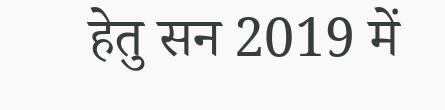हेतु सन 2019 में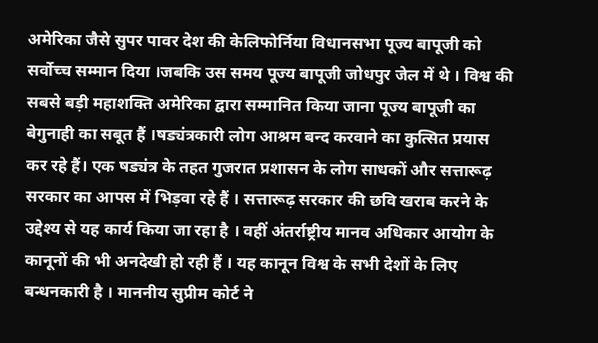अमेरिका जैसे सुपर पावर देश की केलिफोर्निया विधानसभा पूज्य बापूजी को सर्वोच्च सम्मान दिया ।जबकि उस समय पूज्य बापूजी जोधपुर जेल में थे । विश्व की सबसे बड़ी महाशक्ति अमेरिका द्वारा सम्मानित किया जाना पूज्य बापूजी का बेगुनाही का सबूत हैं ।षड्यंत्रकारी लोग आश्रम बन्द करवाने का कुत्सित प्रयास कर रहे हैं। एक षड्यंत्र के तहत गुजरात प्रशासन के लोग साधकों और सत्तारूढ़ सरकार का आपस में भिड़वा रहे हैं । सत्तारूढ़ सरकार की छवि खराब करने के उद्देश्य से यह कार्य किया जा रहा है । वहीं अंतर्राष्ट्रीय मानव अधिकार आयोग के कानूनों की भी अनदेखी हो रही हैं । यह कानून विश्व के सभी देशों के लिए बन्धनकारी है । माननीय सुप्रीम कोर्ट ने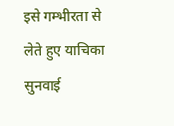इसे गम्भीरता से लेते हुए याचिका सुनवाई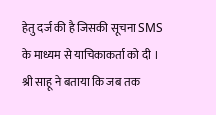हेतु दर्ज की है जिसकी सूचना SMS के माध्यम से याचिकाकर्ता को दी । श्री साहू ने बताया कि जब तक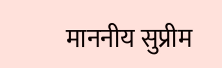माननीय सुप्रीम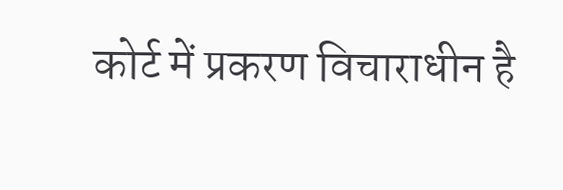कोर्ट में प्रकरण विचाराधीन है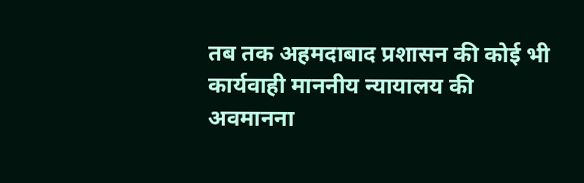तब तक अहमदाबाद प्रशासन की कोई भी कार्यवाही माननीय न्यायालय की अवमानना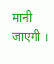मानी जाएगी ।